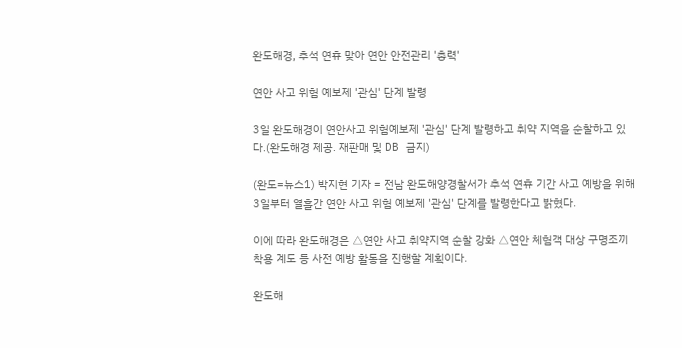완도해경, 추석 연휴 맞아 연안 안전관리 '총력'

연안 사고 위험 예보제 '관심' 단계 발령

3일 완도해경이 연안사고 위험예보제 '관심' 단계 발령하고 취약 지역을 순찰하고 있다.(완도해경 제공. 재판매 및 DB 금지)

(완도=뉴스1) 박지현 기자 = 전남 완도해양경찰서가 추석 연휴 기간 사고 예방을 위해 3일부터 열흘간 연안 사고 위험 예보제 '관심' 단계를 발령한다고 밝혔다.

이에 따라 완도해경은 △연안 사고 취약지역 순찰 강화 △연안 체험객 대상 구명조끼 착용 계도 등 사전 예방 활동을 진행할 계획이다.

완도해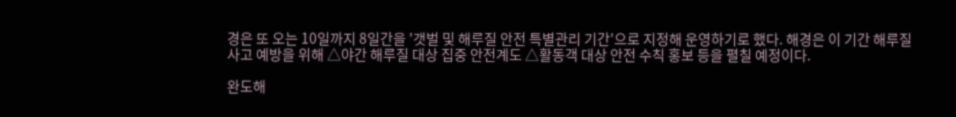경은 또 오는 10일까지 8일간을 '갯벌 및 해루질 안전 특별관리 기간'으로 지정해 운영하기로 했다. 해경은 이 기간 해루질 사고 예방을 위해 △야간 해루질 대상 집중 안전계도 △활동객 대상 안전 수칙 홍보 등을 펼칠 예정이다.

완도해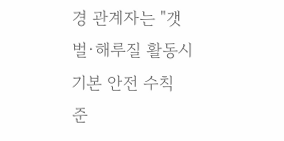경 관계자는 "갯벌·해루질 활동시 기본 안전 수칙 준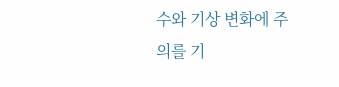수와 기상 변화에 주의를 기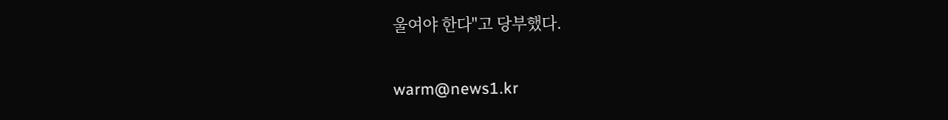울여야 한다"고 당부했다.

warm@news1.kr